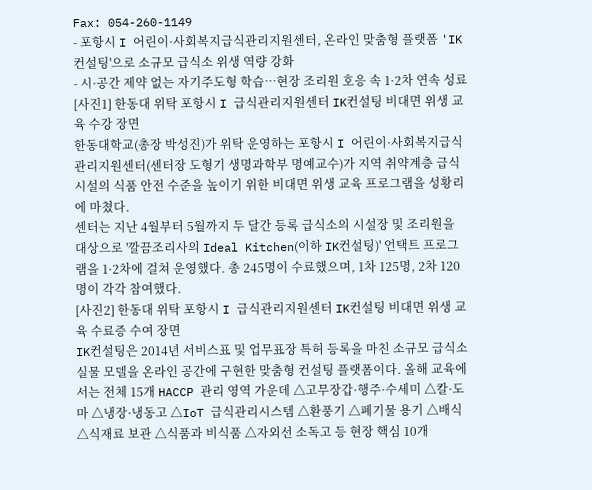Fax: 054-260-1149
- 포항시 I 어린이·사회복지급식관리지원센터, 온라인 맞춤형 플랫폼 'IK컨설팅'으로 소규모 급식소 위생 역량 강화
- 시·공간 제약 없는 자기주도형 학습…현장 조리원 호응 속 1·2차 연속 성료
[사진1] 한동대 위탁 포항시 I 급식관리지원센터 IK컨설팅 비대면 위생 교육 수강 장면
한동대학교(총장 박성진)가 위탁 운영하는 포항시 I 어린이·사회복지급식관리지원센터(센터장 도형기 생명과학부 명예교수)가 지역 취약계층 급식시설의 식품 안전 수준을 높이기 위한 비대면 위생 교육 프로그램을 성황리에 마쳤다.
센터는 지난 4월부터 5월까지 두 달간 등록 급식소의 시설장 및 조리원을 대상으로 '깔끔조리사의 Ideal Kitchen(이하 IK컨설팅)' 언택트 프로그램을 1·2차에 걸쳐 운영했다. 총 245명이 수료했으며, 1차 125명, 2차 120명이 각각 참여했다.
[사진2] 한동대 위탁 포항시 I 급식관리지원센터 IK컨설팅 비대면 위생 교육 수료증 수여 장면
IK컨설팅은 2014년 서비스표 및 업무표장 특허 등록을 마친 소규모 급식소 실물 모델을 온라인 공간에 구현한 맞춤형 컨설팅 플랫폼이다. 올해 교육에서는 전체 15개 HACCP 관리 영역 가운데 △고무장갑·행주·수세미 △칼·도마 △냉장·냉동고 △IoT 급식관리시스템 △환풍기 △폐기물 용기 △배식 △식재료 보관 △식품과 비식품 △자외선 소독고 등 현장 핵심 10개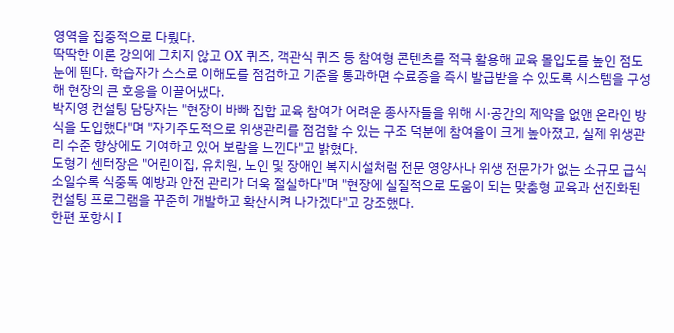영역을 집중적으로 다뤘다.
딱딱한 이론 강의에 그치지 않고 OX 퀴즈, 객관식 퀴즈 등 참여형 콘텐츠를 적극 활용해 교육 몰입도를 높인 점도 눈에 띈다. 학습자가 스스로 이해도를 점검하고 기준을 통과하면 수료증을 즉시 발급받을 수 있도록 시스템을 구성해 현장의 큰 호응을 이끌어냈다.
박지영 컨설팅 담당자는 "현장이 바빠 집합 교육 참여가 어려운 종사자들을 위해 시·공간의 제약을 없앤 온라인 방식을 도입했다"며 "자기주도적으로 위생관리를 점검할 수 있는 구조 덕분에 참여율이 크게 높아졌고, 실제 위생관리 수준 향상에도 기여하고 있어 보람을 느낀다"고 밝혔다.
도형기 센터장은 "어린이집, 유치원, 노인 및 장애인 복지시설처럼 전문 영양사나 위생 전문가가 없는 소규모 급식소일수록 식중독 예방과 안전 관리가 더욱 절실하다"며 "현장에 실질적으로 도움이 되는 맞춤형 교육과 선진화된 컨설팅 프로그램을 꾸준히 개발하고 확산시켜 나가겠다"고 강조했다.
한편 포항시 I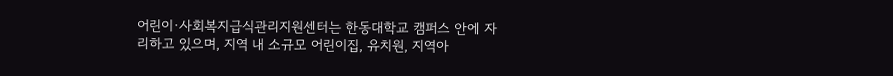어린이·사회복지급식관리지원센터는 한동대학교 캠퍼스 안에 자리하고 있으며, 지역 내 소규모 어린이집, 유치원, 지역아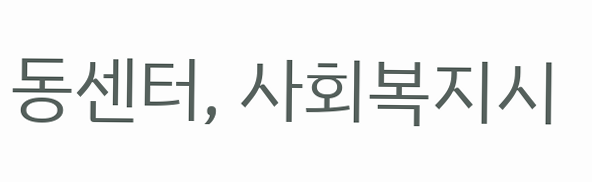동센터, 사회복지시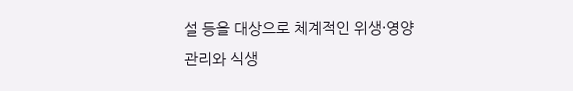설 등을 대상으로 체계적인 위생·영양 관리와 식생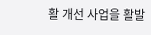활 개선 사업을 활발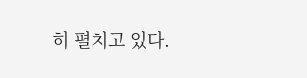히 펼치고 있다.